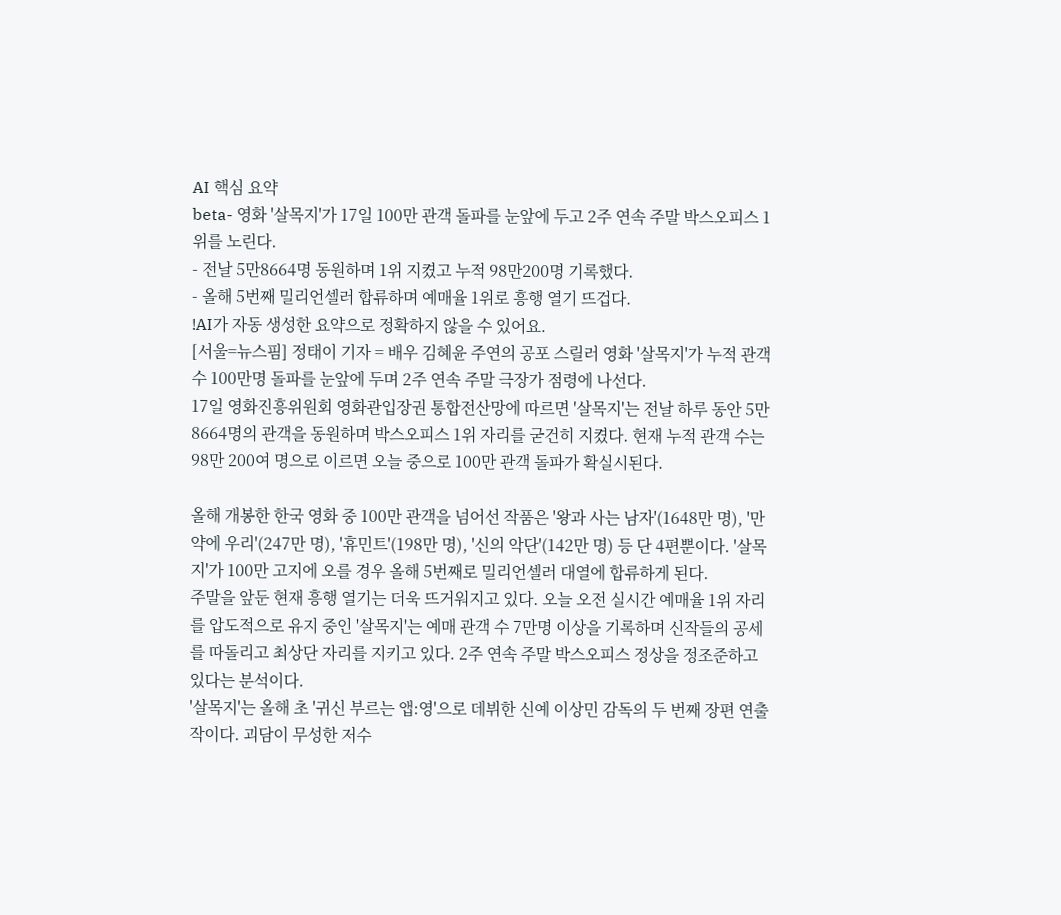AI 핵심 요약
beta- 영화 '살목지'가 17일 100만 관객 돌파를 눈앞에 두고 2주 연속 주말 박스오피스 1위를 노린다.
- 전날 5만8664명 동원하며 1위 지켰고 누적 98만200명 기록했다.
- 올해 5번째 밀리언셀러 합류하며 예매율 1위로 흥행 열기 뜨겁다.
!AI가 자동 생성한 요약으로 정확하지 않을 수 있어요.
[서울=뉴스핌] 정태이 기자 = 배우 김혜윤 주연의 공포 스릴러 영화 '살목지'가 누적 관객 수 100만명 돌파를 눈앞에 두며 2주 연속 주말 극장가 점령에 나선다.
17일 영화진흥위원회 영화관입장권 통합전산망에 따르면 '살목지'는 전날 하루 동안 5만 8664명의 관객을 동원하며 박스오피스 1위 자리를 굳건히 지켰다. 현재 누적 관객 수는 98만 200여 명으로 이르면 오늘 중으로 100만 관객 돌파가 확실시된다.

올해 개봉한 한국 영화 중 100만 관객을 넘어선 작품은 '왕과 사는 남자'(1648만 명), '만약에 우리'(247만 명), '휴민트'(198만 명), '신의 악단'(142만 명) 등 단 4편뿐이다. '살목지'가 100만 고지에 오를 경우 올해 5번째로 밀리언셀러 대열에 합류하게 된다.
주말을 앞둔 현재 흥행 열기는 더욱 뜨거워지고 있다. 오늘 오전 실시간 예매율 1위 자리를 압도적으로 유지 중인 '살목지'는 예매 관객 수 7만명 이상을 기록하며 신작들의 공세를 따돌리고 최상단 자리를 지키고 있다. 2주 연속 주말 박스오피스 정상을 정조준하고 있다는 분석이다.
'살목지'는 올해 초 '귀신 부르는 앱:영'으로 데뷔한 신예 이상민 감독의 두 번째 장편 연출작이다. 괴담이 무성한 저수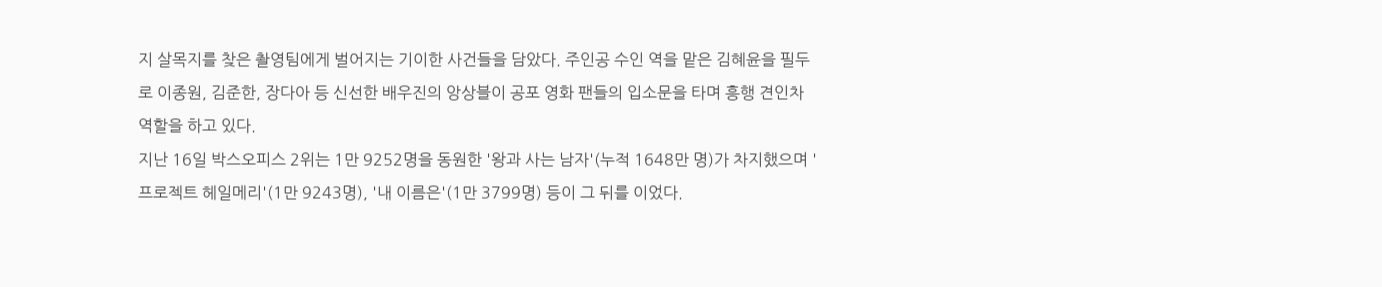지 살목지를 찾은 촬영팀에게 벌어지는 기이한 사건들을 담았다. 주인공 수인 역을 맡은 김혜윤을 필두로 이종원, 김준한, 장다아 등 신선한 배우진의 앙상블이 공포 영화 팬들의 입소문을 타며 흥행 견인차 역할을 하고 있다.
지난 16일 박스오피스 2위는 1만 9252명을 동원한 '왕과 사는 남자'(누적 1648만 명)가 차지했으며 '프로젝트 헤일메리'(1만 9243명), '내 이름은'(1만 3799명) 등이 그 뒤를 이었다.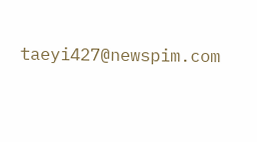taeyi427@newspim.com